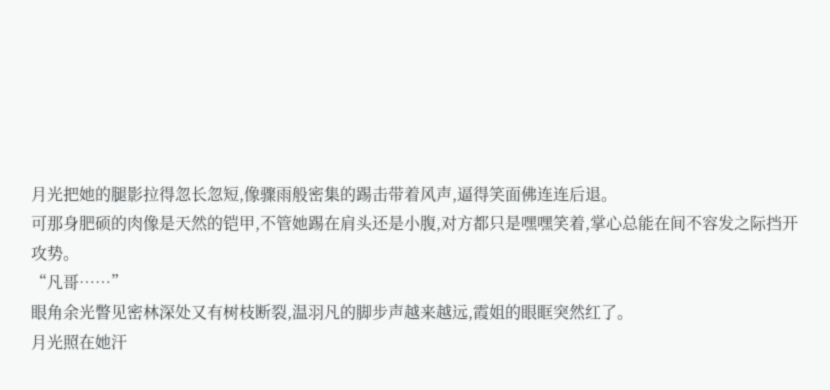月光把她的腿影拉得忽长忽短,像骤雨般密集的踢击带着风声,逼得笑面佛连连后退。
可那身肥硕的肉像是天然的铠甲,不管她踢在肩头还是小腹,对方都只是嘿嘿笑着,掌心总能在间不容发之际挡开攻势。
“凡哥……”
眼角余光瞥见密林深处又有树枝断裂,温羽凡的脚步声越来越远,霞姐的眼眶突然红了。
月光照在她汗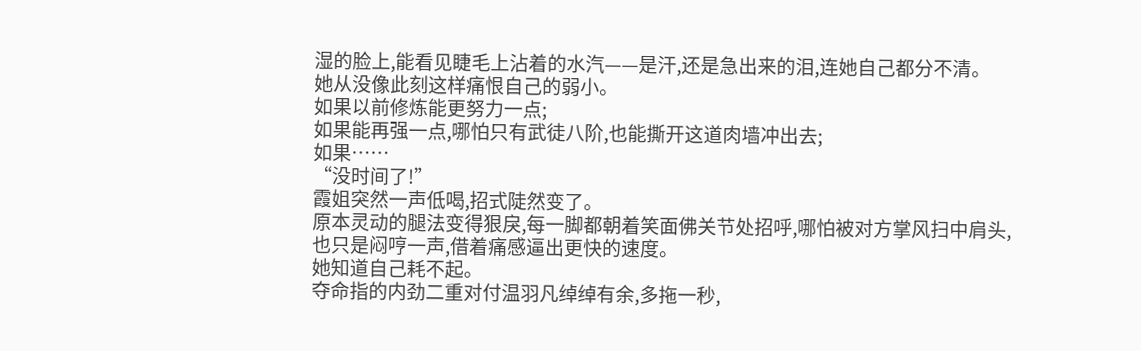湿的脸上,能看见睫毛上沾着的水汽——是汗,还是急出来的泪,连她自己都分不清。
她从没像此刻这样痛恨自己的弱小。
如果以前修炼能更努力一点;
如果能再强一点,哪怕只有武徒八阶,也能撕开这道肉墙冲出去;
如果……
“没时间了!”
霞姐突然一声低喝,招式陡然变了。
原本灵动的腿法变得狠戾,每一脚都朝着笑面佛关节处招呼,哪怕被对方掌风扫中肩头,也只是闷哼一声,借着痛感逼出更快的速度。
她知道自己耗不起。
夺命指的内劲二重对付温羽凡绰绰有余,多拖一秒,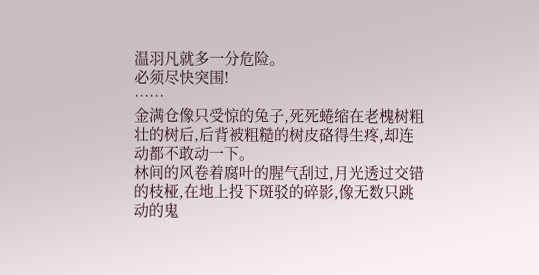温羽凡就多一分危险。
必须尽快突围!
……
金满仓像只受惊的兔子,死死蜷缩在老槐树粗壮的树后,后背被粗糙的树皮硌得生疼,却连动都不敢动一下。
林间的风卷着腐叶的腥气刮过,月光透过交错的枝桠,在地上投下斑驳的碎影,像无数只跳动的鬼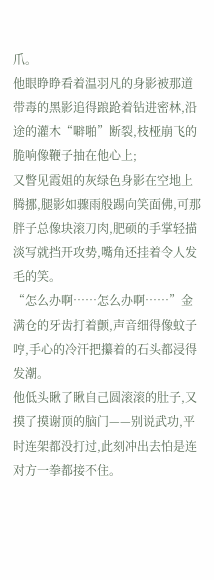爪。
他眼睁睁看着温羽凡的身影被那道带毒的黑影追得踉跄着钻进密林,沿途的灌木“噼啪”断裂,枝桠崩飞的脆响像鞭子抽在他心上;
又瞥见霞姐的灰绿色身影在空地上腾挪,腿影如骤雨般踢向笑面佛,可那胖子总像块滚刀肉,肥硕的手掌轻描淡写就挡开攻势,嘴角还挂着令人发毛的笑。
“怎么办啊……怎么办啊……”金满仓的牙齿打着颤,声音细得像蚊子哼,手心的冷汗把攥着的石头都浸得发潮。
他低头瞅了瞅自己圆滚滚的肚子,又摸了摸谢顶的脑门——别说武功,平时连架都没打过,此刻冲出去怕是连对方一拳都接不住。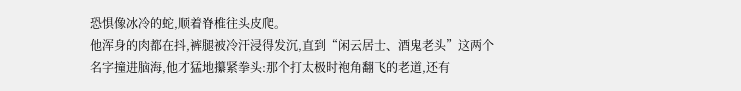恐惧像冰冷的蛇,顺着脊椎往头皮爬。
他浑身的肉都在抖,裤腿被冷汗浸得发沉,直到“闲云居士、酒鬼老头”这两个名字撞进脑海,他才猛地攥紧拳头:那个打太极时袍角翻飞的老道,还有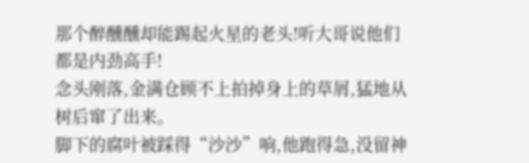那个醉醺醺却能踢起火星的老头!听大哥说他们都是内劲高手!
念头刚落,金满仓顾不上拍掉身上的草屑,猛地从树后窜了出来。
脚下的腐叶被踩得“沙沙”响,他跑得急,没留神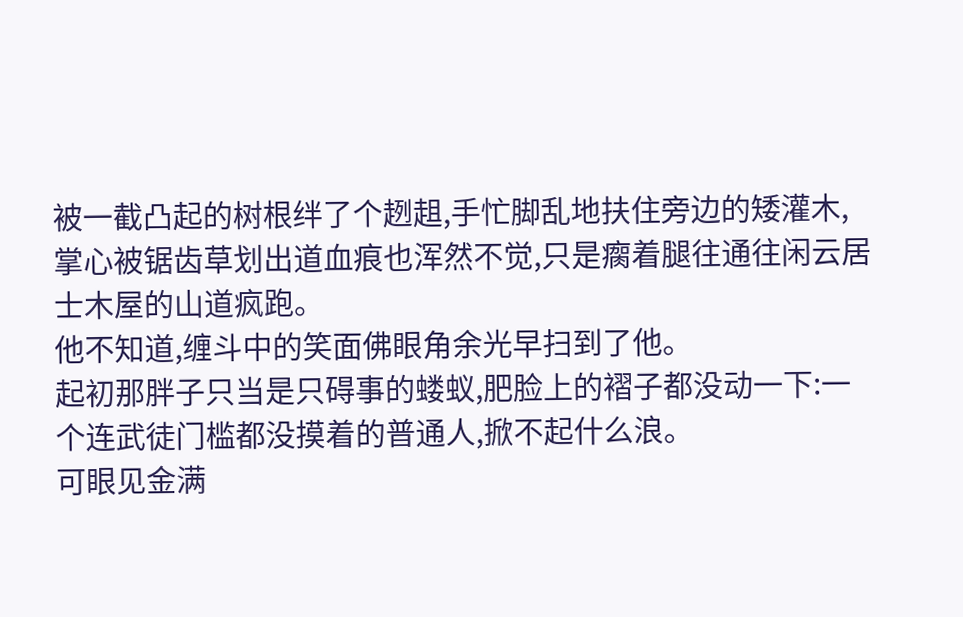被一截凸起的树根绊了个趔趄,手忙脚乱地扶住旁边的矮灌木,掌心被锯齿草划出道血痕也浑然不觉,只是瘸着腿往通往闲云居士木屋的山道疯跑。
他不知道,缠斗中的笑面佛眼角余光早扫到了他。
起初那胖子只当是只碍事的蝼蚁,肥脸上的褶子都没动一下:一个连武徒门槛都没摸着的普通人,掀不起什么浪。
可眼见金满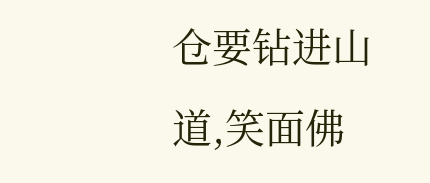仓要钻进山道,笑面佛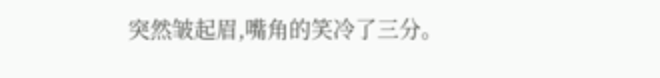突然皱起眉,嘴角的笑冷了三分。